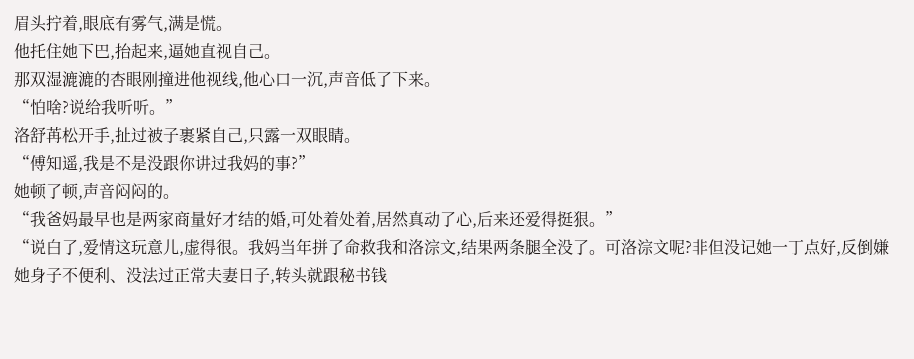眉头拧着,眼底有雾气,满是慌。
他托住她下巴,抬起来,逼她直视自己。
那双湿漉漉的杏眼刚撞进他视线,他心口一沉,声音低了下来。
“怕啥?说给我听听。”
洛舒苒松开手,扯过被子裹紧自己,只露一双眼睛。
“傅知遥,我是不是没跟你讲过我妈的事?”
她顿了顿,声音闷闷的。
“我爸妈最早也是两家商量好才结的婚,可处着处着,居然真动了心,后来还爱得挺狠。”
“说白了,爱情这玩意儿,虚得很。我妈当年拼了命救我和洛淙文,结果两条腿全没了。可洛淙文呢?非但没记她一丁点好,反倒嫌她身子不便利、没法过正常夫妻日子,转头就跟秘书钱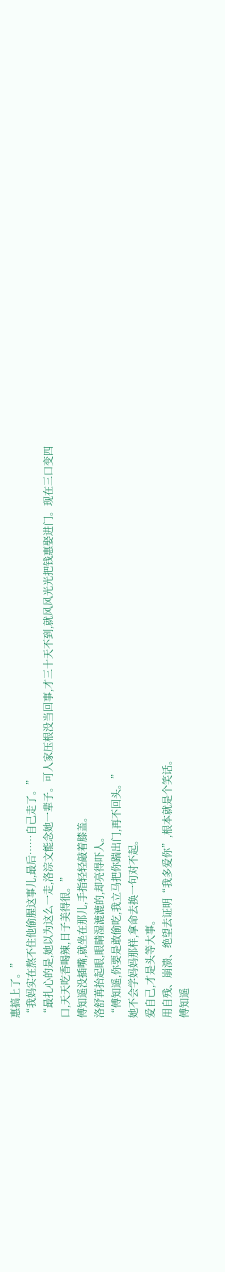惠搞上了。”
“我妈实在熬不住他偷腥这事儿,最后……自己走了。”
“最扎心的是,她以为这么一走,洛淙文能念她一辈子。可人家压根没当回事,才三十天不到,就风风光光把钱惠娶进门。现在三口变四口,天天吃香喝辣,日子美得很。”
傅知遥没插嘴,就坐在那儿,手指轻轻敲着膝盖。
洛舒苒抬起眼,眼睛湿漉漉的,却亮得吓人。
“傅知遥,你要是敢偷吃,我立马把你踹出门,再不回头。”
她不会学妈妈那样,拿命去换一句对不起。
爱自己,才是头等大事。
用自残、崩溃、绝望去证明“我多爱你”,根本就是个笑话。
傅知遥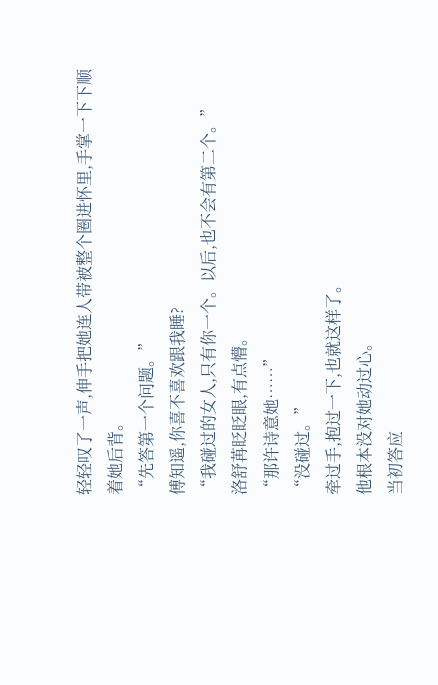轻轻叹了一声,伸手把她连人带被整个圈进怀里,手掌一下下顺着她后背。
“先答第一个问题。”
傅知遥,你喜不喜欢跟我睡?
“我碰过的女人,只有你一个。以后,也不会有第二个。”
洛舒苒眨眨眼,有点懵。
“那许诗意她……”
“没碰过。”
牵过手,抱过一下,也就这样了。
他根本没对她动过心。
当初答应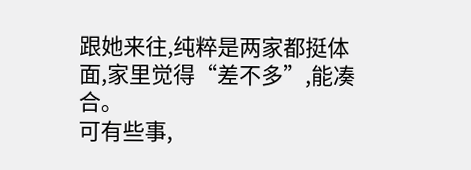跟她来往,纯粹是两家都挺体面,家里觉得“差不多”,能凑合。
可有些事,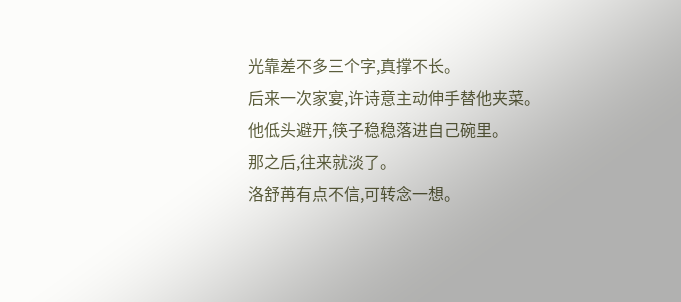光靠差不多三个字,真撑不长。
后来一次家宴,许诗意主动伸手替他夹菜。
他低头避开,筷子稳稳落进自己碗里。
那之后,往来就淡了。
洛舒苒有点不信,可转念一想。